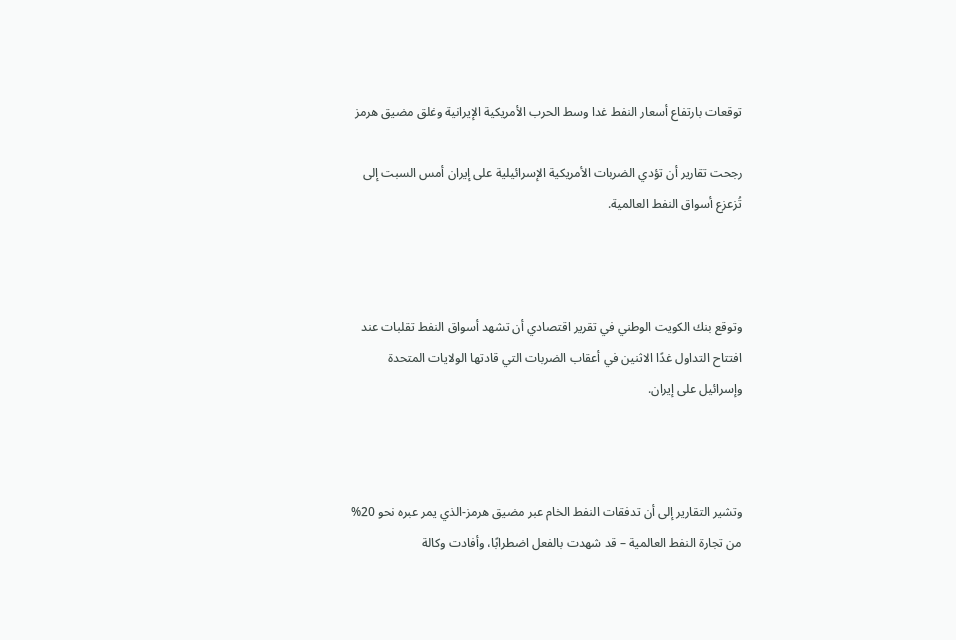توقعات بارتفاع أسعار النفط غدا وسط الحرب الأمريكية الإيرانية وغلق مضيق هرمز

رجحت تقارير أن تؤدي الضربات الأمريكية الإسرائيلية على إيران أمس السبت إلى تُزعزع أسواق النفط العالمية.



وتوقع بنك الكويت الوطني في تقرير اقتصادي أن تشهد أسواق النفط تقلبات عند افتتاح التداول غدًا الاثنين في أعقاب الضربات التي قادتها الولايات المتحدة وإسرائيل على إيران.



وتشير التقارير إلى أن تدفقات النفط الخام عبر مضيق هرمز-الذي يمر عبره نحو 20% من تجارة النفط العالمية – قد شهدت بالفعل اضطرابًا، وأفادت وكالة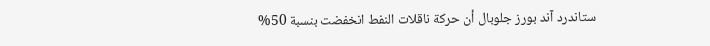ستاندرد آند بورز جلوبال أن حركة ناقلات النفط انخفضت بنسبة 50%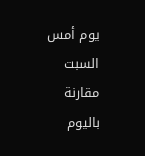يوم أمس السبت مقارنة باليوم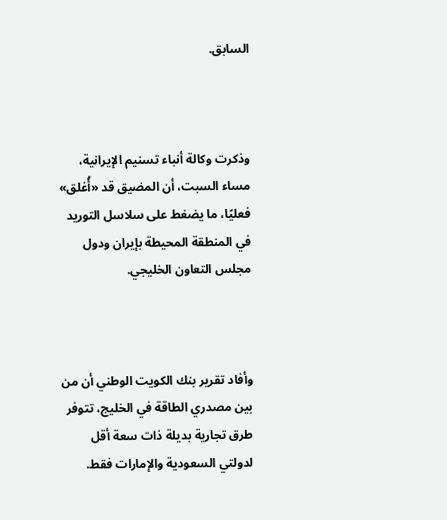السابق.



وذكرت وكالة أنباء تسنيم الإيرانية، مساء السبت، أن المضيق قد «أُغلق» فعليًا، ما يضغط على سلاسل التوريد في المنطقة المحيطة بإيران ودول مجلس التعاون الخليجي.



وأفاد تقرير بنك الكويت الوطني أن من بين مصدري الطاقة في الخليج، تتوفر طرق تجارية بديلة ذات سعة أقل لدولتي السعودية والإمارات فقط.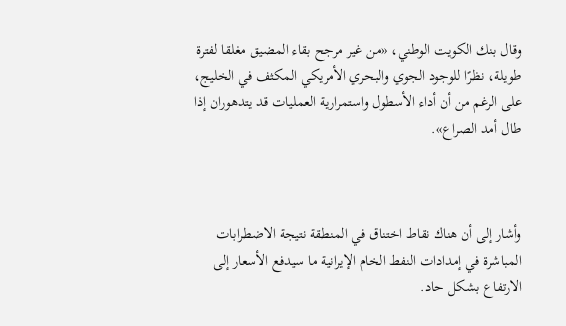وقال بنك الكويت الوطني، «من غير مرجح بقاء المضيق مغلقا لفترة طويلة، نظرًا للوجود الجوي والبحري الأمريكي المكثف في الخليج، على الرغم من أن أداء الأسطول واستمرارية العمليات قد يتدهوران إذا طال أمد الصراع».



وأشار إلى أن هناك نقاط اختناق في المنطقة نتيجة الاضطرابات المباشرة في إمدادات النفط الخام الإيرانية ما سيدفع الأسعار إلى الارتفاع بشكل حاد.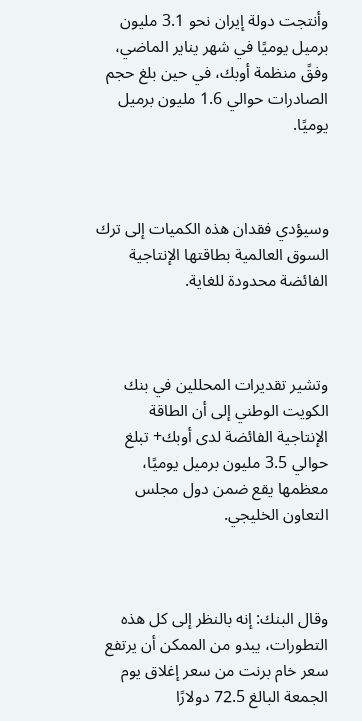وأنتجت دولة إيران نحو 3.1 مليون برميل يوميًا في شهر يناير الماضي، وفقً منظمة أوبك، في حين بلغ حجم الصادرات حوالي 1.6 مليون برميل يوميًا.



وسيؤدي فقدان هذه الكميات إلى ترك السوق العالمية بطاقتها الإنتاجية الفائضة محدودة للغاية.



وتشير تقديرات المحللين في بنك الكويت الوطني إلى أن الطاقة الإنتاجية الفائضة لدى أوبك+ تبلغ حوالي 3.5 مليون برميل يوميًا، معظمها يقع ضمن دول مجلس التعاون الخليجي.



وقال البنك: إنه بالنظر إلى كل هذه التطورات، يبدو من الممكن أن يرتفع سعر خام برنت من سعر إغلاق يوم الجمعة البالغ 72.5 دولارًا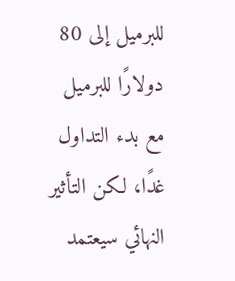للبرميل إلى 80 دولارًا للبرميل مع بدء التداول غدًا، لكن التأثير النهائي سيعتمد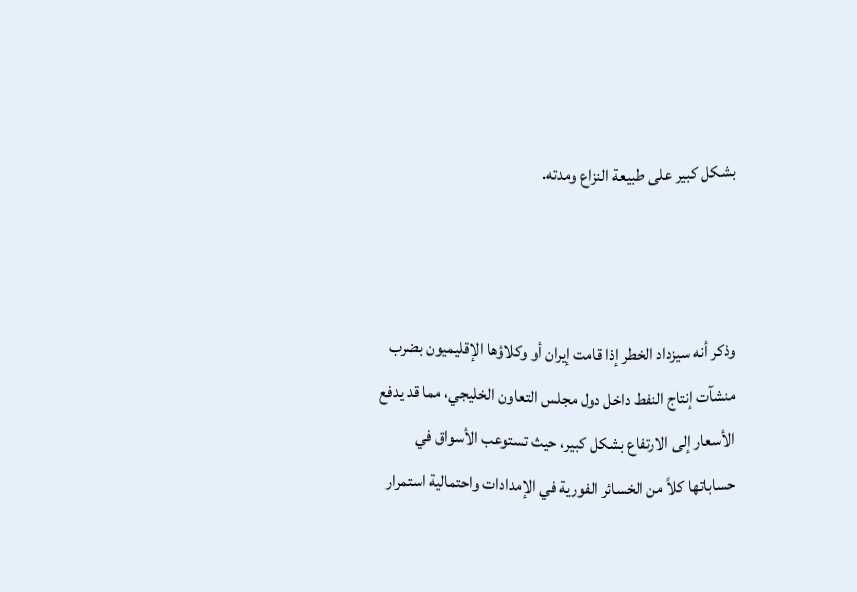بشكل كبير على طبيعة النزاع ومدته.



وذكر أنه سيزداد الخطر إذا قامت إيران أو وكلاؤها الإقليميون بضرب منشآت إنتاج النفط داخل دول مجلس التعاون الخليجي، مما قد يدفع الأسعار إلى الارتفاع بشكل كبير، حيث تستوعب الأسواق في حساباتها كلاً من الخسائر الفورية في الإمدادات واحتمالية استمرار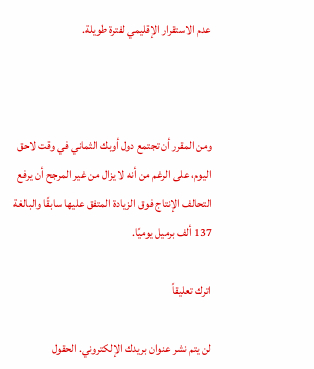عدم الاستقرار الإقليمي لفترة طويلة.



ومن المقرر أن تجتمع دول أوبك الثماني في وقت لاحق اليوم، على الرغم من أنه لا يزال من غير المرجح أن يرفع التحالف الإنتاج فوق الزيادة المتفق عليها سابقًا والبالغة 137 ألف برميل يوميًا.

اترك تعليقاً

لن يتم نشر عنوان بريدك الإلكتروني. الحقول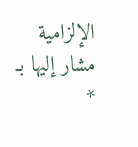الإلزامية مشار إليها بـ *